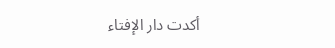أكدت دار الإفتاء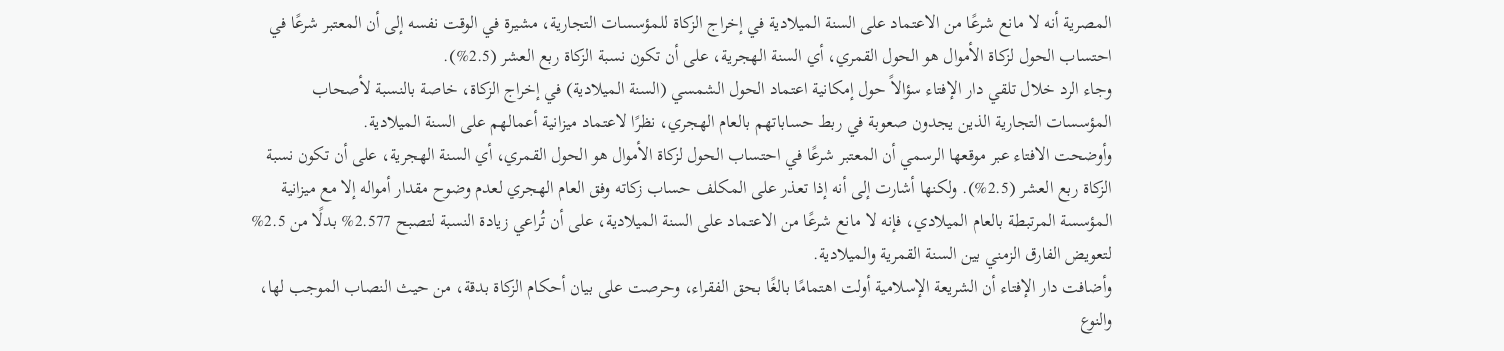المصرية أنه لا مانع شرعًا من الاعتماد على السنة الميلادية في إخراج الزكاة للمؤسسات التجارية، مشيرة في الوقت نفسه إلى أن المعتبر شرعًا في احتساب الحول لزكاة الأموال هو الحول القمري، أي السنة الهجرية، على أن تكون نسبة الزكاة ربع العشر (2.5%).
وجاء الرد خلال تلقي دار الإفتاء سؤالاً حول إمكانية اعتماد الحول الشمسي (السنة الميلادية) في إخراج الزكاة، خاصة بالنسبة لأصحاب المؤسسات التجارية الذين يجدون صعوبة في ربط حساباتهم بالعام الهجري، نظرًا لاعتماد ميزانية أعمالهم على السنة الميلادية.
وأوضحت الافتاء عبر موقعها الرسمي أن المعتبر شرعًا في احتساب الحول لزكاة الأموال هو الحول القمري، أي السنة الهجرية، على أن تكون نسبة الزكاة ربع العشر (2.5%). ولكنها أشارت إلى أنه إذا تعذر على المكلف حساب زكاته وفق العام الهجري لعدم وضوح مقدار أمواله إلا مع ميزانية المؤسسة المرتبطة بالعام الميلادي، فإنه لا مانع شرعًا من الاعتماد على السنة الميلادية، على أن تُراعي زيادة النسبة لتصبح 2.577% بدلًا من 2.5% لتعويض الفارق الزمني بين السنة القمرية والميلادية.
وأضافت دار الإفتاء أن الشريعة الإسلامية أولت اهتمامًا بالغًا بحق الفقراء، وحرصت على بيان أحكام الزكاة بدقة، من حيث النصاب الموجب لها، والنوع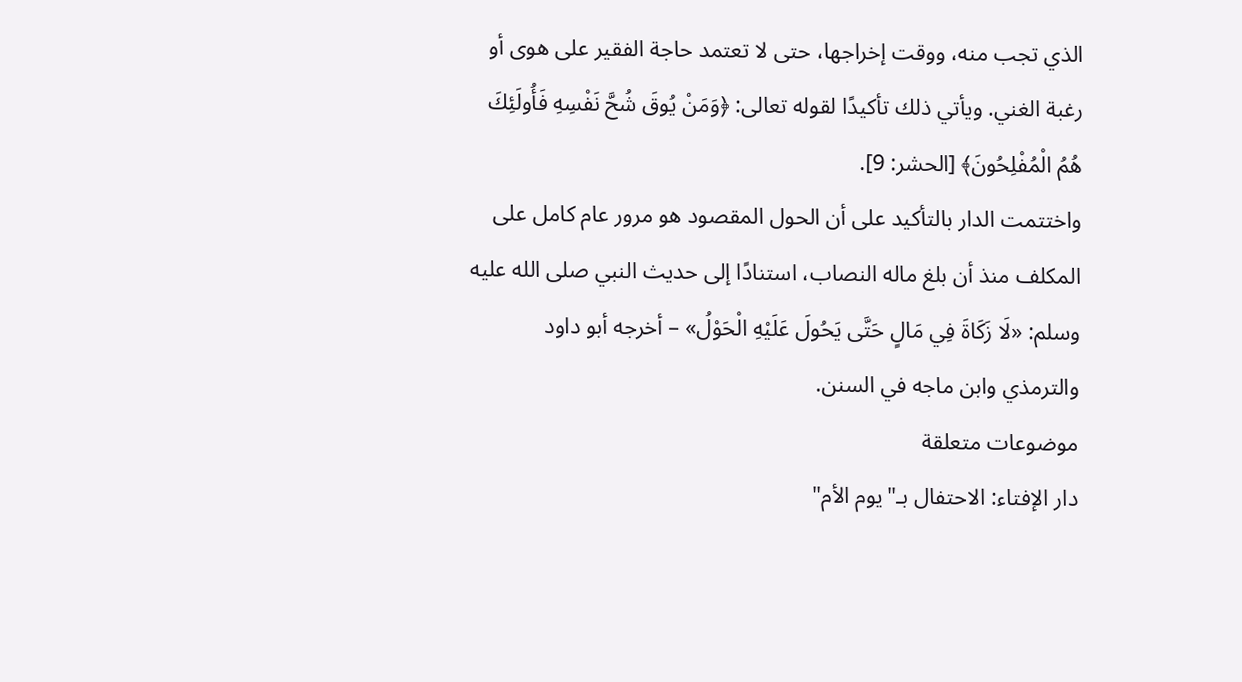الذي تجب منه، ووقت إخراجها، حتى لا تعتمد حاجة الفقير على هوى أو رغبة الغني. ويأتي ذلك تأكيدًا لقوله تعالى: ﴿وَمَنْ يُوقَ شُحَّ نَفْسِهِ فَأُولَئِكَ هُمُ الْمُفْلِحُونَ﴾ [الحشر: 9].
واختتمت الدار بالتأكيد على أن الحول المقصود هو مرور عام كامل على المكلف منذ أن بلغ ماله النصاب، استنادًا إلى حديث النبي صلى الله عليه وسلم: «لَا زَكَاةَ فِي مَالٍ حَتَّى يَحُولَ عَلَيْهِ الْحَوْلُ» – أخرجه أبو داود والترمذي وابن ماجه في السنن.
موضوعات متعلقة
دار الإفتاء: الاحتفال بـ"يوم الأم"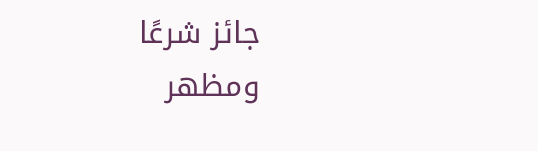جائز شرعًا ومظهر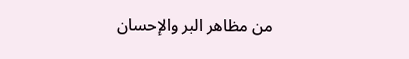من مظاهر البر والإحسان